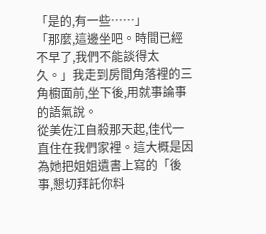「是的,有一些……」
「那麼,這邊坐吧。時間已經不早了,我們不能談得太久。」我走到房間角落裡的三角櫥面前,坐下後,用就事論事的語氣說。
從美佐江自殺那天起,佳代一直住在我們家裡。這大概是因為她把姐姐遺書上寫的「後事,懇切拜託你料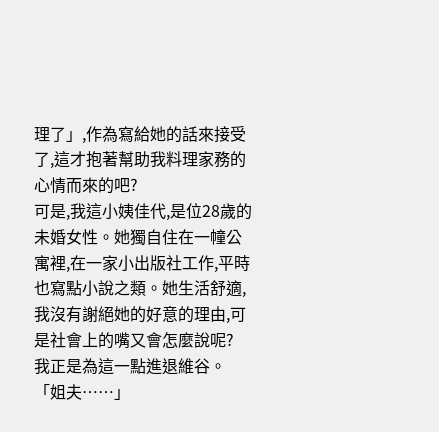理了」,作為寫給她的話來接受了,這才抱著幫助我料理家務的心情而來的吧?
可是,我這小姨佳代,是位28歲的未婚女性。她獨自住在一幢公寓裡,在一家小出版社工作,平時也寫點小說之類。她生活舒適,我沒有謝絕她的好意的理由,可是社會上的嘴又會怎麼說呢?
我正是為這一點進退維谷。
「姐夫……」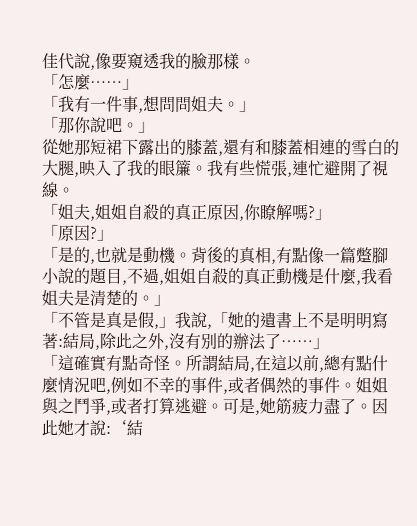佳代說,像要窺透我的臉那樣。
「怎麼……」
「我有一件事,想問問姐夫。」
「那你說吧。」
從她那短裙下露出的膝蓋,還有和膝蓋相連的雪白的大腿,映入了我的眼簾。我有些慌張,連忙避開了視線。
「姐夫,姐姐自殺的真正原因,你瞭解嗎?」
「原因?」
「是的,也就是動機。背後的真相,有點像一篇蹩腳小說的題目,不過,姐姐自殺的真正動機是什麼,我看姐夫是清楚的。」
「不管是真是假,」我說,「她的遺書上不是明明寫著:結局,除此之外,沒有別的辦法了……」
「這確實有點奇怪。所謂結局,在這以前,總有點什麼情況吧,例如不幸的事件,或者偶然的事件。姐姐與之鬥爭,或者打算逃避。可是,她筋疲力盡了。因此她才說:‘結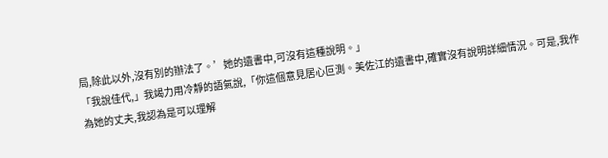局,除此以外,沒有別的辦法了。’她的遺書中,可沒有這種說明。」
「我說佳代,」我竭力用冷靜的語氣說,「你這個意見居心叵測。美佐江的遺書中,確實沒有說明詳細情況。可是,我作為她的丈夫,我認為是可以理解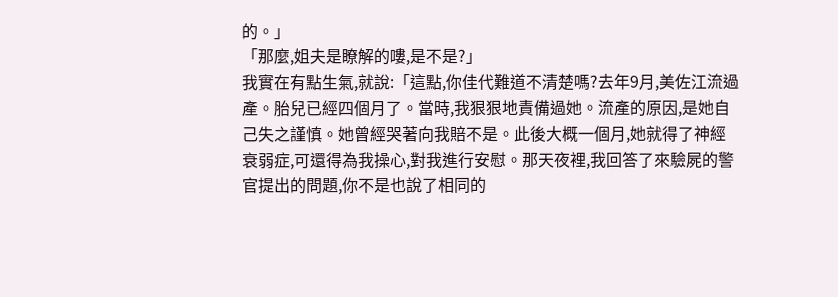的。」
「那麼,姐夫是瞭解的嘍,是不是?」
我實在有點生氣,就說:「這點,你佳代難道不清楚嗎?去年9月,美佐江流過產。胎兒已經四個月了。當時,我狠狠地責備過她。流產的原因,是她自己失之謹慎。她曾經哭著向我賠不是。此後大概一個月,她就得了神經衰弱症,可還得為我操心,對我進行安慰。那天夜裡,我回答了來驗屍的警官提出的問題,你不是也說了相同的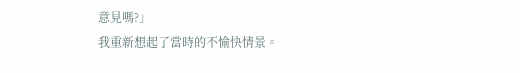意見嗎?」
我重新想起了當時的不愉快情景。